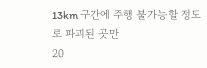13km 구간에 주행 불가능할 정도로 파괴된 곳만
20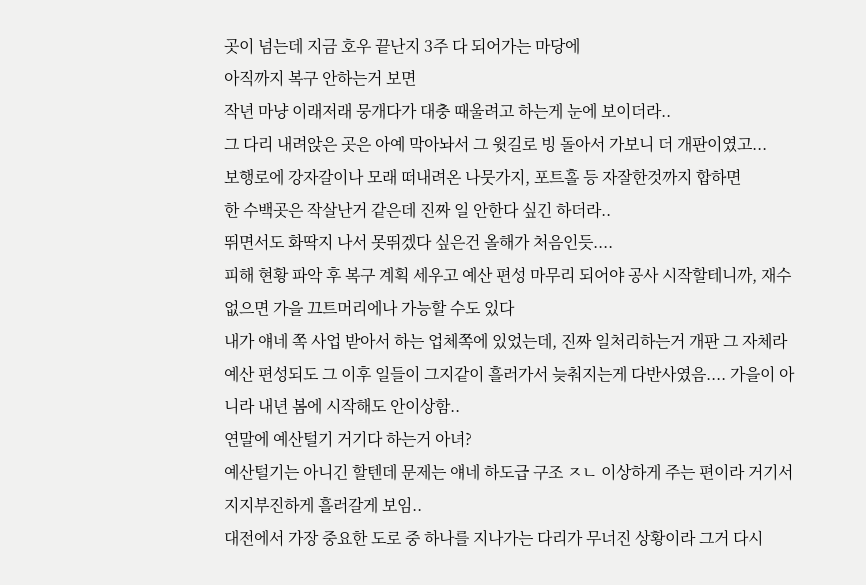곳이 넘는데 지금 호우 끝난지 3주 다 되어가는 마당에
아직까지 복구 안하는거 보면
작년 마냥 이래저래 뭉개다가 대충 때울려고 하는게 눈에 보이더라..
그 다리 내려앉은 곳은 아예 막아놔서 그 윗길로 빙 돌아서 가보니 더 개판이였고...
보행로에 강자갈이나 모래 떠내려온 나뭇가지, 포트홀 등 자잘한것까지 합하면
한 수백곳은 작살난거 같은데 진짜 일 안한다 싶긴 하더라..
뛰면서도 화딱지 나서 못뛰겠다 싶은건 올해가 처음인듯....
피해 현황 파악 후 복구 계획 세우고 예산 편성 마무리 되어야 공사 시작할테니까, 재수없으면 가을 끄트머리에나 가능할 수도 있다
내가 얘네 쪽 사업 받아서 하는 업체쪽에 있었는데, 진짜 일처리하는거 개판 그 자체라 예산 편성되도 그 이후 일들이 그지같이 흘러가서 늦춰지는게 다반사였음.... 가을이 아니라 내년 봄에 시작해도 안이상함..
연말에 예산털기 거기다 하는거 아녀?
예산털기는 아니긴 할텐데 문제는 얘네 하도급 구조 ㅈㄴ 이상하게 주는 편이라 거기서 지지부진하게 흘러갈게 보임..
대전에서 가장 중요한 도로 중 하나를 지나가는 다리가 무너진 상황이라 그거 다시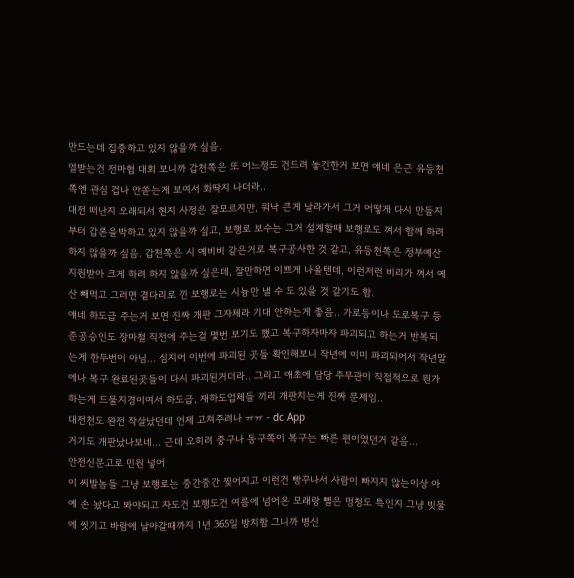만드는데 집중하고 있지 않을까 싶음.
열받는건 전마협 대회 보니까 갑천쪽은 또 어느정도 건드려 놓긴한거 보면 얘네 은근 유등천쪽엔 관심 겁나 안쏟는게 보여서 화딱지 나더라..
대전 떠난지 오래되서 현지 사정은 잘모르지만, 워낙 큰게 날라가서 그거 어떻게 다시 만들지부터 갑론을박하고 있지 않을까 싶고, 보행로 보수는 그거 설계할때 보행로도 껴서 함께 하려 하지 않을까 싶음. 갑천쪽은 시 예비비 같은거로 복구공사한 것 같고, 유등천쪽은 정부예산 지원받아 크게 하려 하지 않을까 싶은데, 잘만하면 이쁘게 나올텐데, 이런저런 비리가 껴서 예산 빼먹고 그러면 곁다리로 낀 보행로는 시늉만 낼 수 도 있을 것 같기도 함.
얘네 하도급 주는거 보면 진짜 개판 그자체라 기대 안하는게 좋음.. 가로등이나 도로복구 등 준공승인도 장마철 직전에 주는걸 몇번 보기도 했고 복구하자마자 파괴되고 하는거 반복되는게 한두번이 아님... 심지어 이번에 파괴된 곳들 확인해보니 작년에 이미 파괴되어서 작년말에나 복구 완료된곳들이 다시 파괴된거더라.. 그리고 애초에 담당 주무관이 직접적으로 뭔가 하는게 드물지경이여서 하도급, 재하도업체들 끼리 개판치는게 진짜 문제임..
대전천도 완전 작살났던데 언제 고쳐주려나 ㅠㅠ - dc App
거기도 개판났나보네... 근데 오히려 중구나 동구쪽이 복구는 빠른 편이였던거 같음...
안전신문고로 민원 넣어
이 씨발놈들 그냥 보행로는 중간중간 찢어지고 이런건 빵꾸나서 사람이 빠지지 않는이상 아예 손 놨다고 봐야되고 자도건 보행도건 여름에 넘어온 모래랑 뻘은 멍청도 특인지 그냥 빗물에 씻기고 바람에 날아갈때까지 1년 365일 방치함 그니까 병신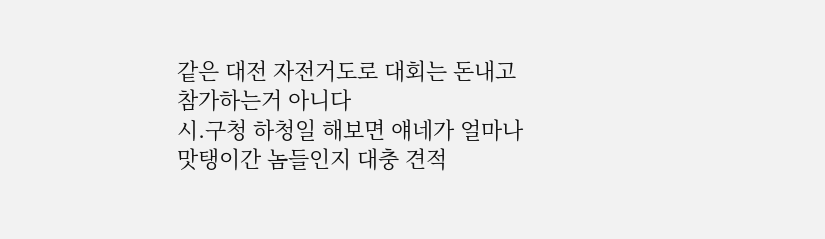같은 대전 자전거도로 대회는 돈내고 참가하는거 아니다
시.구청 하청일 해보면 얘네가 얼마나 맛탱이간 놈들인지 대충 견적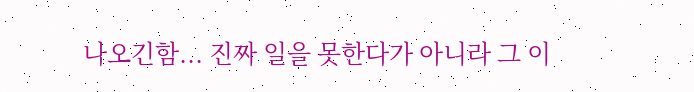나오긴함... 진짜 일을 못한다가 아니라 그 이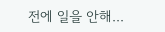전에 일을 안해...